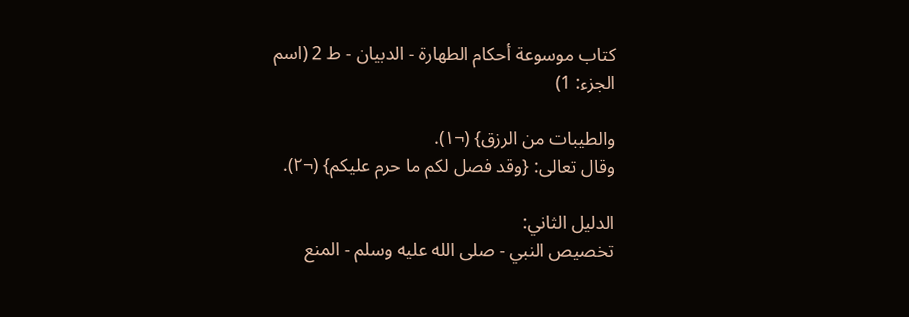كتاب موسوعة أحكام الطهارة - الدبيان - ط 2 (اسم الجزء: 1)

والطيبات من الرزق} (¬١).
وقال تعالى: {وقد فصل لكم ما حرم عليكم} (¬٢).

الدليل الثاني:
تخصيص النبي - صلى الله عليه وسلم - المنع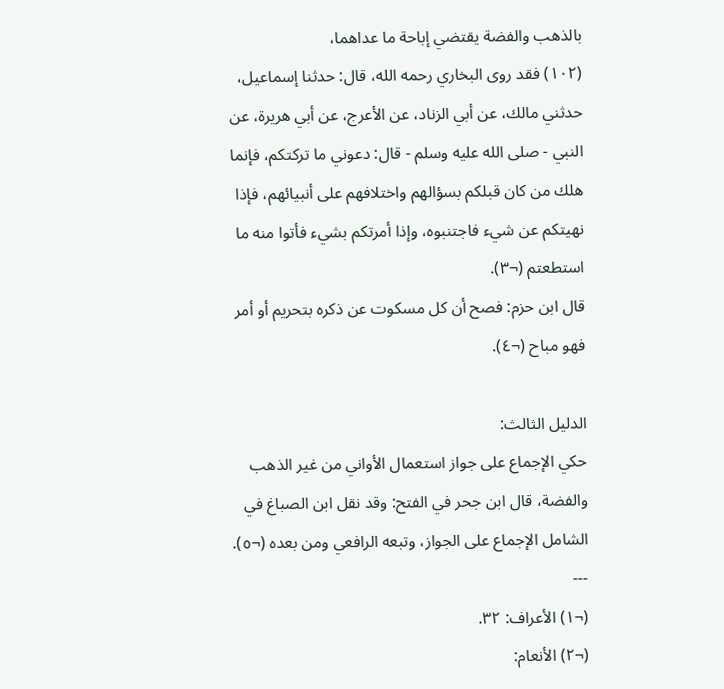بالذهب والفضة يقتضي إباحة ما عداهما،
(١٠٢) فقد روى البخاري رحمه الله، قال: حدثنا إسماعيل، حدثني مالك، عن أبي الزناد، عن الأعرج، عن أبي هريرة، عن النبي - صلى الله عليه وسلم - قال: دعوني ما تركتكم، فإنما هلك من كان قبلكم بسؤالهم واختلافهم على أنبيائهم، فإذا نهيتكم عن شيء فاجتنبوه، وإذا أمرتكم بشيء فأتوا منه ما استطعتم (¬٣).
قال ابن حزم: فصح أن كل مسكوت عن ذكره بتحريم أو أمر فهو مباح (¬٤).

الدليل الثالث:
حكي الإجماع على جواز استعمال الأواني من غير الذهب والفضة، قال ابن جحر في الفتح: وقد نقل ابن الصباغ في الشامل الإجماع على الجواز، وتبعه الرافعي ومن بعده (¬٥).
---
(¬١) الأعراف: ٣٢.
(¬٢) الأنعام: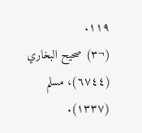١١٩.
(¬٣) صحيح البخاري (٦٧٤٤)، مسلم (١٣٣٧).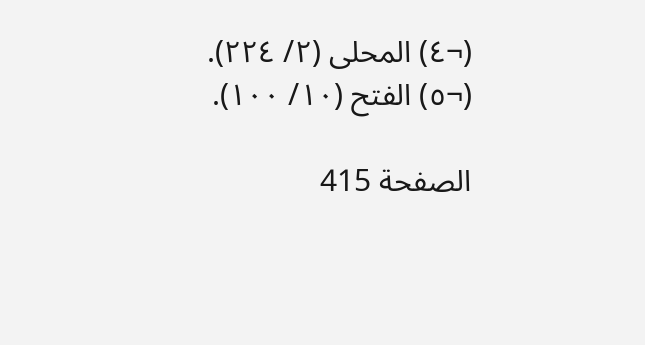(¬٤) المحلى (٢/ ٢٢٤).
(¬٥) الفتح (١٠/ ١٠٠).

الصفحة 415